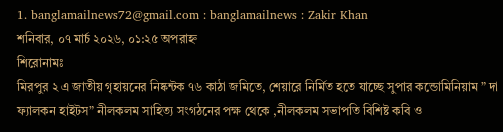1. banglamailnews72@gmail.com : banglamailnews : Zakir Khan
শনিবার, ০৭ মার্চ ২০২৬, ০১:২৫ অপরাহ্ন
শিরোনামঃ
মিরপুর ২ এ জাতীয় গৃহায়নের নিষ্কন্টক ৭৬ কাঠা জমিতে, শেয়ারে নির্মিত হতে যাচ্ছে সুপার কন্ডোমিনিয়াম ” দা ফ্যালকন হাইটস” নীলকলম সাহিত্য সংগঠনের পক্ষ থেকে ,নীলকলম সভাপতি বিশিষ্ট কবি ও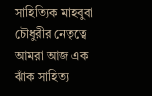সাহিত্যিক মাহবুবা চৌধুরীর নেতৃত্বে আমরা আজ এক ঝাঁক সাহিত্য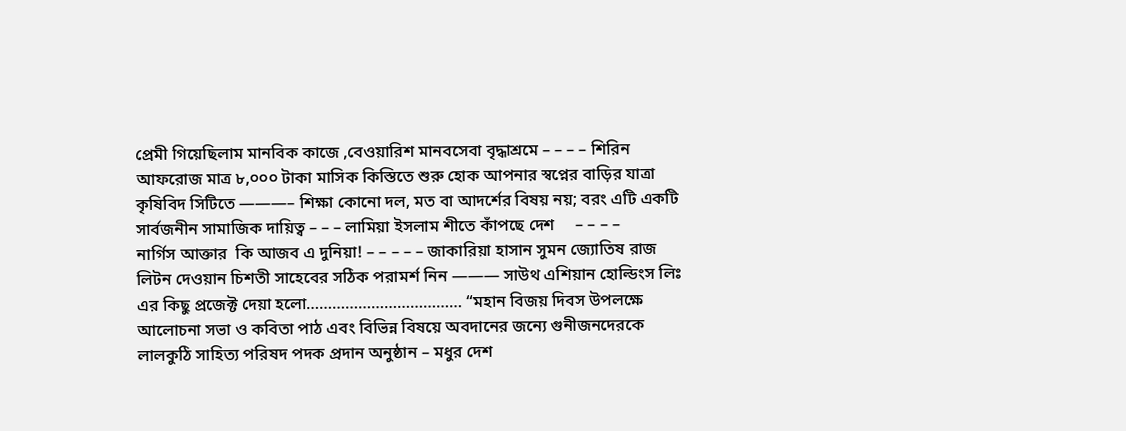প্রেমী গিয়েছিলাম মানবিক কাজে ,বেওয়ারিশ মানবসেবা বৃদ্ধাশ্রমে – – – – শিরিন আফরোজ মাত্র ৮,০০০ টাকা মাসিক কিস্তিতে শুরু হোক আপনার স্বপ্নের বাড়ির যাত্রা কৃষিবিদ সিটিতে ———– শিক্ষা কোনো দল, মত বা আদর্শের বিষয় নয়; বরং এটি একটি সার্বজনীন সামাজিক দায়িত্ব – – – লামিয়া ইসলাম শীতে কাঁপছে দেশ     – – – –           নার্গিস আক্তার  কি আজব এ দুনিয়া! – – – – – জাকারিয়া হাসান সুমন জ্যোতিষ রাজ লিটন দেওয়ান চিশতী সাহেবের সঠিক পরামর্শ নিন ——— সাউথ এশিয়ান হোল্ডিংস লিঃ এর কিছু প্রজেক্ট দেয়া হলো……………………………… “মহান বিজয় দিবস উপলক্ষে আলোচনা সভা ও কবিতা পাঠ এবং বিভিন্ন বিষয়ে অবদানের জন্যে গুনীজনদেরকে লালকুঠি সাহিত্য পরিষদ পদক প্রদান অনুষ্ঠান – মধুর দেশ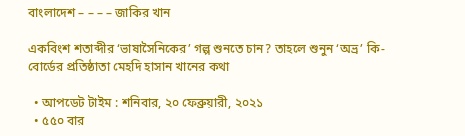বাংলাদেশ – – – – জাকির খান

একবিংশ শতাব্দীর ‘ভাষাসৈনিকের’ গল্প শুনতে চান? তাহলে শুনুন ‘অভ্র’ কি-বোর্ডের প্রতিষ্ঠাতা মেহদি হাসান খানের কথা

  • আপডেট টাইম : শনিবার, ২০ ফেব্রুয়ারী, ২০২১
  • ৫৫০ বার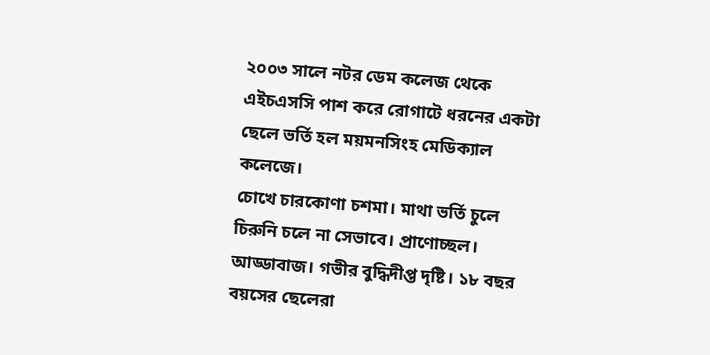২০০৩ সালে নটর ডেম কলেজ থেকে এইচএসসি পাশ করে রোগাটে ধরনের একটা ছেলে ভর্তি হল ময়মনসিংহ মেডিক্যাল কলেজে।
চোখে চারকোণা চশমা। মাথা ভর্তি চুলে চিরুনি চলে না সেভাবে। প্রাণোচ্ছল। আড্ডাবাজ। গভীর বুদ্ধিদীপ্ত দৃষ্টি। ১৮ বছর বয়সের ছেলেরা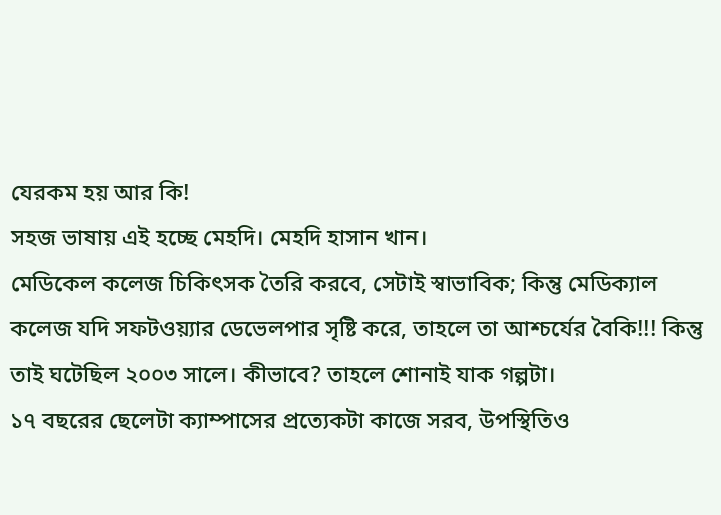যেরকম হয় আর কি!
সহজ ভাষায় এই হচ্ছে মেহদি। মেহদি হাসান খান।
মেডিকেল কলেজ চিকিৎসক তৈরি করবে, সেটাই স্বাভাবিক; কিন্তু মেডিক্যাল কলেজ যদি সফটওয়্যার ডেভেলপার সৃষ্টি করে, তাহলে তা আশ্চর্যের বৈকি!!! কিন্তু তাই ঘটেছিল ২০০৩ সালে। কীভাবে? তাহলে শোনাই যাক গল্পটা।
১৭ বছরের ছেলেটা ক্যাম্পাসের প্রত্যেকটা কাজে সরব, উপস্থিতিও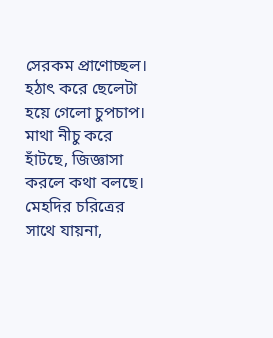সেরকম প্রাণোচ্ছল। হঠাৎ করে ছেলেটা হয়ে গেলো চুপচাপ। মাথা নীচু করে হাঁটছে, জিজ্ঞাসা করলে কথা বলছে। মেহদির চরিত্রের সাথে যায়না,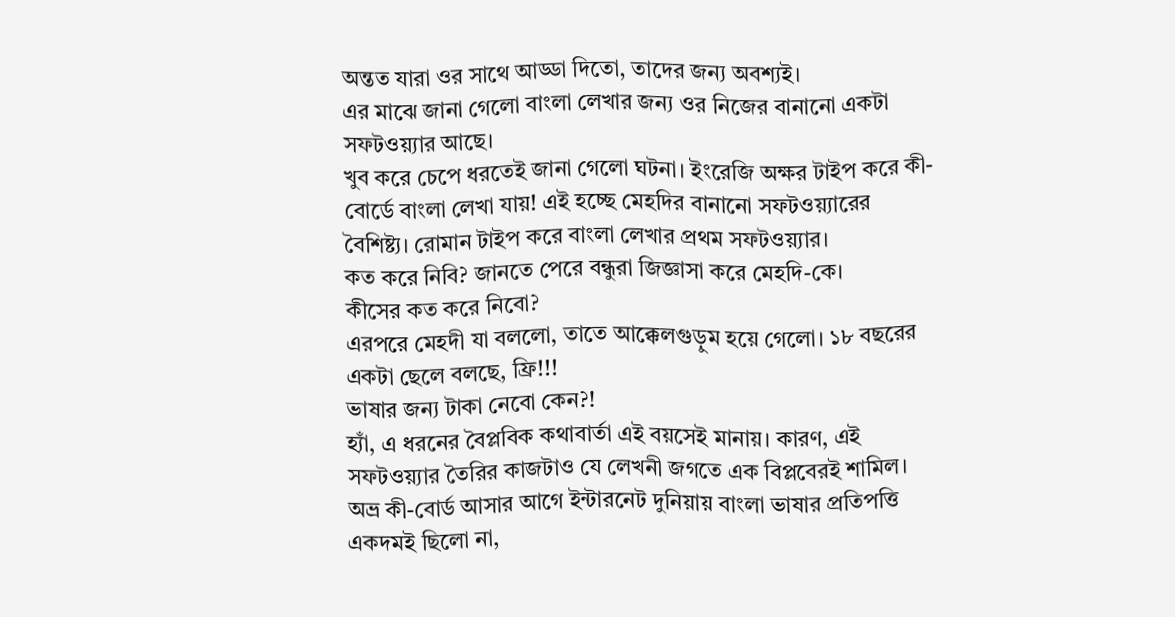অন্তত যারা ওর সাথে আড্ডা দিতো, তাদের জন্য অবশ্যই।
এর মাঝে জানা গেলো বাংলা লেখার জন্য ওর নিজের বানানো একটা সফটওয়্যার আছে।
খুব করে চেপে ধরতেই জানা গেলো ঘটনা। ইংরেজি অক্ষর টাইপ করে কী-বোর্ডে বাংলা লেখা যায়! এই হচ্ছে মেহদির বানানো সফটওয়্যারের বৈশিষ্ট্য। রোমান টাইপ করে বাংলা লেখার প্রথম সফটওয়্যার।
কত করে নিবি? জানতে পেরে বন্ধুরা জিজ্ঞাসা করে মেহদি-কে।
কীসের কত করে নিবো?
এরপরে মেহদী যা বললো, তাতে আক্কেলগুড়ুম হয়ে গেলো। ১৮ বছরের একটা ছেলে বলছে, ফ্রি!!!
ভাষার জন্য টাকা নেবো কেন?!
হ্যাঁ, এ ধরনের বৈপ্লবিক কথাবার্তা এই বয়সেই মানায়। কারণ, এই সফটওয়্যার তৈরির কাজটাও যে লেখনী জগতে এক বিপ্লবেরই শামিল।
অভ্র কী-বোর্ড আসার আগে ইন্টারনেট দুনিয়ায় বাংলা ভাষার প্রতিপত্তি একদমই ছিলো না,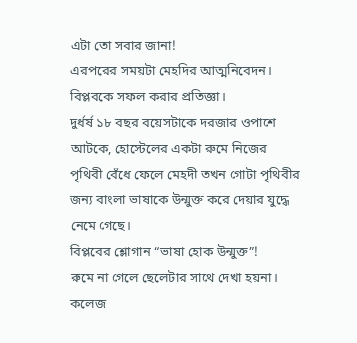এটা তো সবার জানা!
এরপরের সময়টা মেহদির আত্মনিবেদন।
বিপ্লবকে সফল করার প্রতিজ্ঞা।
দুর্ধর্ষ ১৮ বছর বয়েসটাকে দরজার ওপাশে আটকে, হোস্টেলের একটা রুমে নিজের পৃথিবী বেঁধে ফেলে মেহদী তখন গোটা পৃথিবীর জন্য বাংলা ভাষাকে উন্মুক্ত করে দেয়ার যুদ্ধে নেমে গেছে।
বিপ্লবের শ্লোগান “ভাষা হোক উন্মুক্ত”!
রুমে না গেলে ছেলেটার সাথে দেখা হয়না।
কলেজ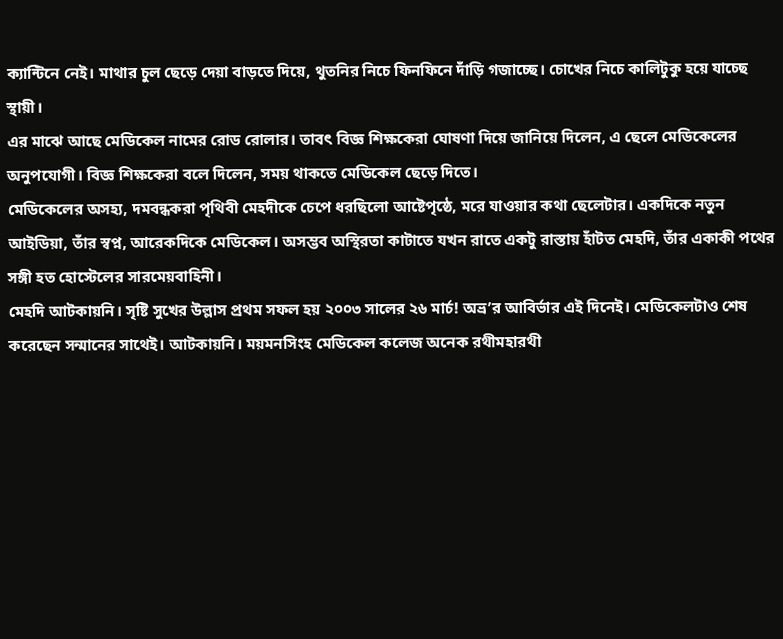ক্যান্টিনে নেই। মাথার চুল ছেড়ে দেয়া বাড়তে দিয়ে, থুতনির নিচে ফিনফিনে দাঁড়ি গজাচ্ছে। চোখের নিচে কালিটুকু হয়ে যাচ্ছে স্থায়ী।
এর মাঝে আছে মেডিকেল নামের রোড রোলার। তাবৎ বিজ্ঞ শিক্ষকেরা ঘোষণা দিয়ে জানিয়ে দিলেন, এ ছেলে মেডিকেলের অনুপযোগী। বিজ্ঞ শিক্ষকেরা বলে দিলেন, সময় থাকতে মেডিকেল ছেড়ে দিতে।
মেডিকেলের অসহ্য, দমবন্ধকরা পৃথিবী মেহদীকে চেপে ধরছিলো আষ্টেপৃষ্ঠে, মরে যাওয়ার কথা ছেলেটার। একদিকে নতুন আইডিয়া, তাঁর স্বপ্ন, আরেকদিকে মেডিকেল। অসম্ভব অস্থিরতা কাটাতে যখন রাতে একটু রাস্তায় হাঁটত মেহদি, তাঁর একাকী পথের সঙ্গী হত হোস্টেলের সারমেয়বাহিনী।
মেহদি আটকায়নি। সৃষ্টি সুখের উল্লাস প্রথম সফল হয় ২০০৩ সালের ২৬ মার্চ! অভ্র’র আবির্ভার এই দিনেই। মেডিকেলটাও শেষ করেছেন সন্মানের সাথেই। আটকায়নি। ময়মনসিংহ মেডিকেল কলেজ অনেক রথীমহারথী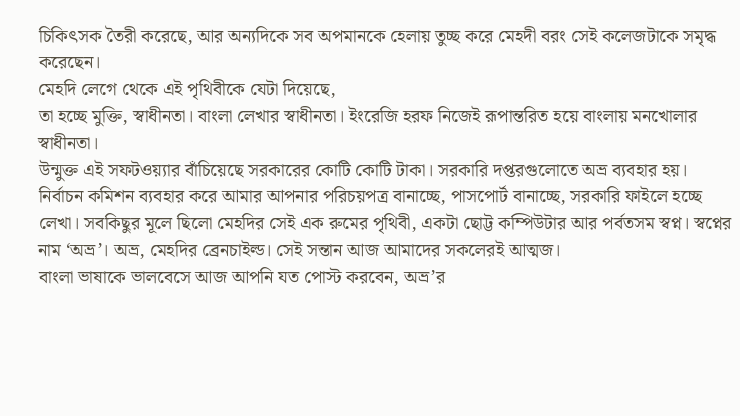চিকিৎসক তৈরী করেছে, আর অন্যদিকে সব অপমানকে হেলায় তুচ্ছ করে মেহদী বরং সেই কলেজটাকে সমৃদ্ধ করেছেন।
মেহদি লেগে থেকে এই পৃথিবীকে যেটা দিয়েছে,
তা হচ্ছে মুক্তি, স্বাধীনতা। বাংলা লেখার স্বাধীনতা। ইংরেজি হরফ নিজেই রূপান্তরিত হয়ে বাংলায় মনখোলার স্বাধীনতা।
উন্মুক্ত এই সফটওয়্যার বাঁচিয়েছে সরকারের কোটি কোটি টাকা। সরকারি দপ্তরগুলোতে অভ্র ব্যবহার হয়। নির্বাচন কমিশন ব্যবহার করে আমার আপনার পরিচয়পত্র বানাচ্ছে, পাসপোর্ট বানাচ্ছে, সরকারি ফাইলে হচ্ছে লেখা। সবকিছুর মূলে ছিলো মেহদির সেই এক রুমের পৃথিবী, একটা ছোট্ট কম্পিউটার আর পর্বতসম স্বপ্ন। স্বপ্নের নাম ‘অভ্র’। অভ্র, মেহদির ব্রেনচাইল্ড। সেই সন্তান আজ আমাদের সকলেরই আত্মজ।
বাংলা ভাষাকে ভালবেসে আজ আপনি যত পোস্ট করবেন, অভ্র’র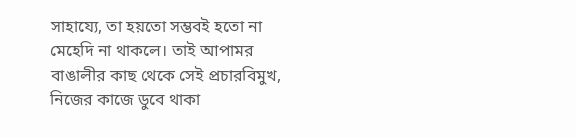সাহায্যে, তা হয়তো সম্ভবই হতো না মেহেদি না থাকলে। তাই আপামর বাঙালীর কাছ থেকে সেই প্রচারবিমুখ, নিজের কাজে ডুবে থাকা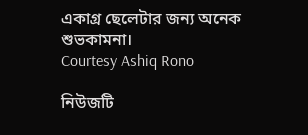একাগ্র ছেলেটার জন্য অনেক শুভকামনা।
Courtesy Ashiq Rono

নিউজটি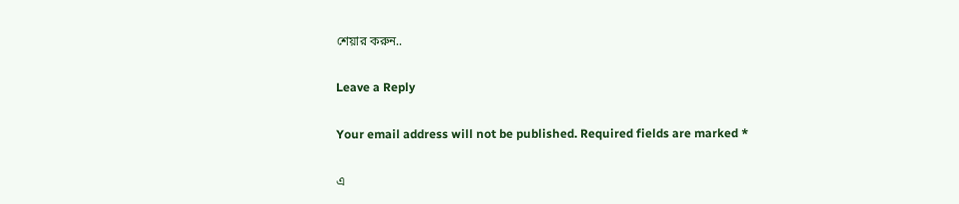শেয়ার করুন..

Leave a Reply

Your email address will not be published. Required fields are marked *

এ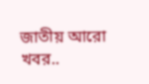জাতীয় আরো খবর..